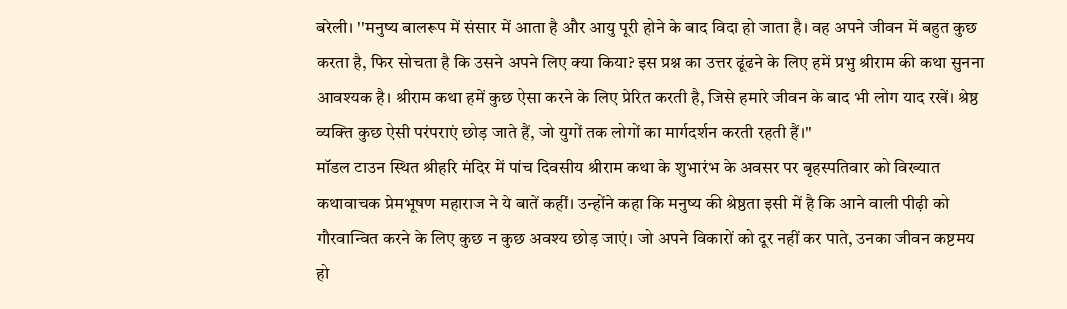बरेली। ''मनुष्य बालरूप में संसार में आता है और आयु पूरी होने के बाद विदा हो जाता है। वह अपने जीवन में बहुत कुछ करता है, फिर सोचता है कि उसने अपने लिए क्या किया? इस प्रश्न का उत्तर ढूंढने के लिए हमें प्रभु श्रीराम की कथा सुनना आवश्यक है। श्रीराम कथा हमें कुछ ऐसा करने के लिए प्रेरित करती है, जिसे हमारे जीवन के बाद भी लोग याद रखें। श्रेष्ठ व्यक्ति कुछ ऐसी परंपराएं छोड़ जाते हैं, जो युगों तक लोगों का मार्गदर्शन करती रहती हैं।''
मॉडल टाउन स्थित श्रीहरि मंदिर में पांच दिवसीय श्रीराम कथा के शुभारंभ के अवसर पर बृहस्पतिवार को विख्यात कथावाचक प्रेमभूषण महाराज ने ये बातें कहीं। उन्होंने कहा कि मनुष्य की श्रेष्ठता इसी में है कि आने वाली पीढ़ी को गौरवान्वित करने के लिए कुछ न कुछ अवश्य छोड़ जाएं। जो अपने विकारों को दूर नहीं कर पाते, उनका जीवन कष्टमय हो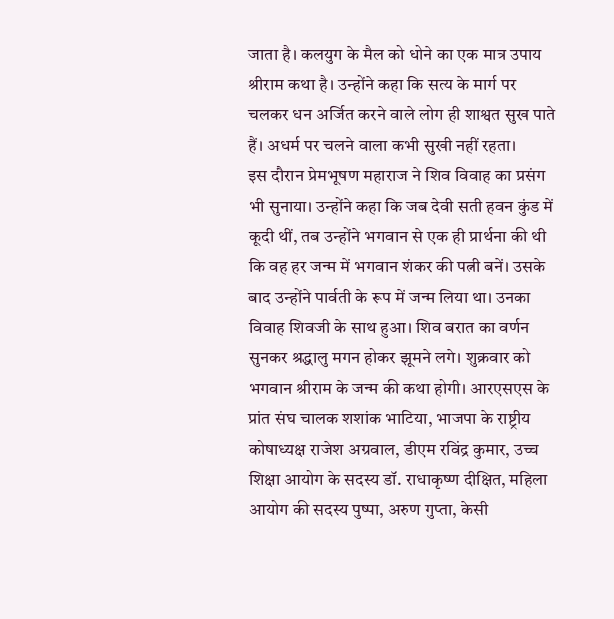जाता है। कलयुग के मैल को धोने का एक मात्र उपाय श्रीराम कथा है। उन्होंने कहा कि सत्य के मार्ग पर चलकर धन अर्जित करने वाले लोग ही शाश्वत सुख पाते हैं। अधर्म पर चलने वाला कभी सुखी नहीं रहता।
इस दौरान प्रेमभूषण महाराज ने शिव विवाह का प्रसंग भी सुनाया। उन्होंने कहा कि जब देवी सती हवन कुंड में कूदी थीं, तब उन्होंने भगवान से एक ही प्रार्थना की थी कि वह हर जन्म में भगवान शंकर की पत्नी बनें। उसके बाद उन्होंने पार्वती के रूप में जन्म लिया था। उनका विवाह शिवजी के साथ हुआ। शिव बरात का वर्णन सुनकर श्रद्धालु मगन होकर झूमने लगे। शुक्रवार को भगवान श्रीराम के जन्म की कथा होगी। आरएसएस के प्रांत संघ चालक शशांक भाटिया, भाजपा के राष्ट्रीय कोषाध्यक्ष राजेश अग्रवाल, डीएम रविंद्र कुमार, उच्च शिक्षा आयोग के सदस्य डॉ. राधाकृष्ण दीक्षित, महिला आयोग की सदस्य पुष्पा, अरुण गुप्ता, केसी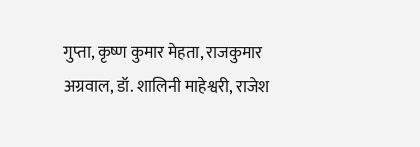गुप्ता, कृष्ण कुमार मेहता, राजकुमार अग्रवाल, डॉ. शालिनी माहेश्वरी, राजेश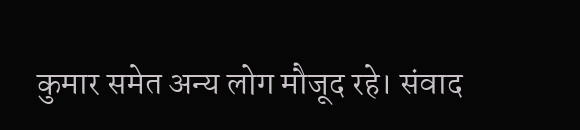कुमार समेत अन्य लोग मौजूद रहे। संवाद